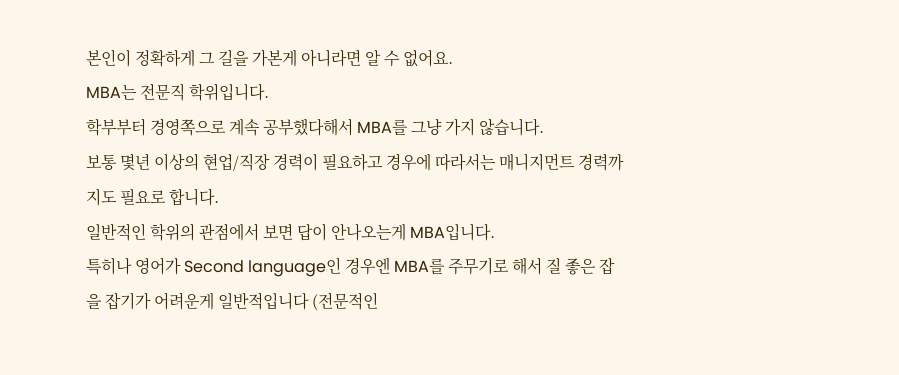본인이 정확하게 그 길을 가본게 아니라면 알 수 없어요.
MBA는 전문직 학위입니다.
학부부터 경영쪽으로 계속 공부했다해서 MBA를 그냥 가지 않습니다.
보통 몇년 이상의 현업/직장 경력이 필요하고 경우에 따라서는 매니지먼트 경력까지도 필요로 합니다.
일반적인 학위의 관점에서 보면 답이 안나오는게 MBA입니다.
특히나 영어가 Second language인 경우엔 MBA를 주무기로 해서 질 좋은 잡을 잡기가 어려운게 일반적입니다 (전문적인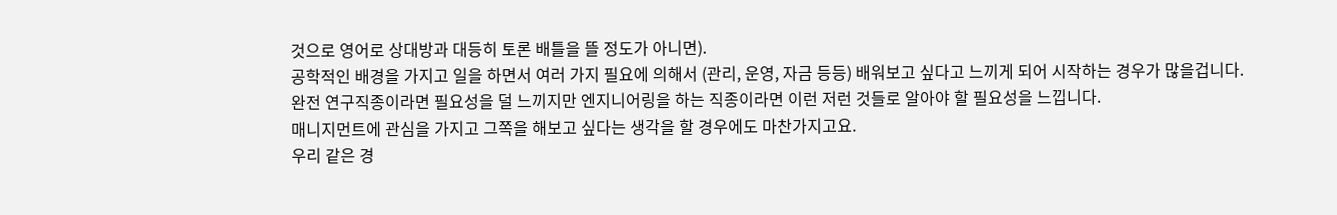것으로 영어로 상대방과 대등히 토론 배틀을 뜰 정도가 아니면).
공학적인 배경을 가지고 일을 하면서 여러 가지 필요에 의해서 (관리, 운영, 자금 등등) 배워보고 싶다고 느끼게 되어 시작하는 경우가 많을겁니다.
완전 연구직종이라면 필요성을 덜 느끼지만 엔지니어링을 하는 직종이라면 이런 저런 것들로 알아야 할 필요성을 느낍니다.
매니지먼트에 관심을 가지고 그쪽을 해보고 싶다는 생각을 할 경우에도 마찬가지고요.
우리 같은 경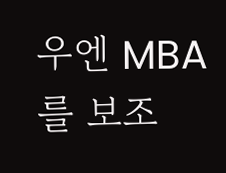우엔 MBA를 보조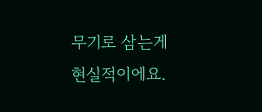무기로 삼는게 현실적이에요.